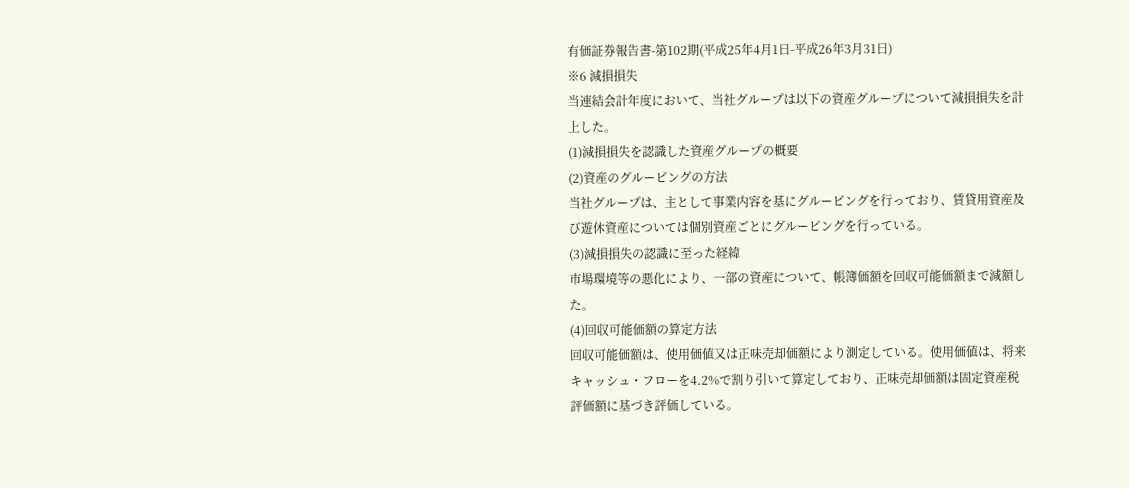有価証券報告書-第102期(平成25年4月1日-平成26年3月31日)
※6 減損損失
当連結会計年度において、当社グループは以下の資産グループについて減損損失を計上した。
(1)減損損失を認識した資産グループの概要
(2)資産のグルーピングの方法
当社グループは、主として事業内容を基にグルーピングを行っており、賃貸用資産及び遊休資産については個別資産ごとにグルーピングを行っている。
(3)減損損失の認識に至った経緯
市場環境等の悪化により、一部の資産について、帳簿価額を回収可能価額まで減額した。
(4)回収可能価額の算定方法
回収可能価額は、使用価値又は正味売却価額により測定している。使用価値は、将来キャッシュ・フローを4.2%で割り引いて算定しており、正味売却価額は固定資産税評価額に基づき評価している。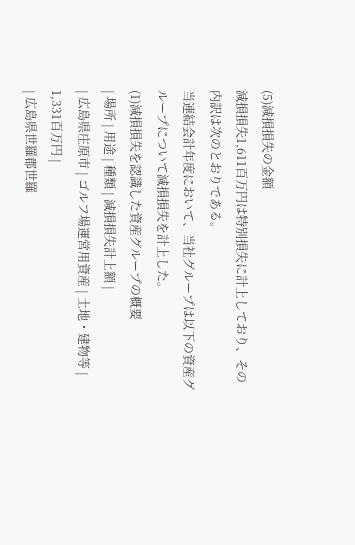(5)減損損失の金額
減損損失1,611百万円は特別損失に計上しており、その内訳は次のとおりである。
当連結会計年度において、当社グループは以下の資産グループについて減損損失を計上した。
(1)減損損失を認識した資産グループの概要
| 場所 | 用途 | 種類 | 減損損失計上額 |
| 広島県庄原市 | ゴルフ場運営用資産 | 土地・建物等 | 1,331百万円 |
| 広島県世羅郡世羅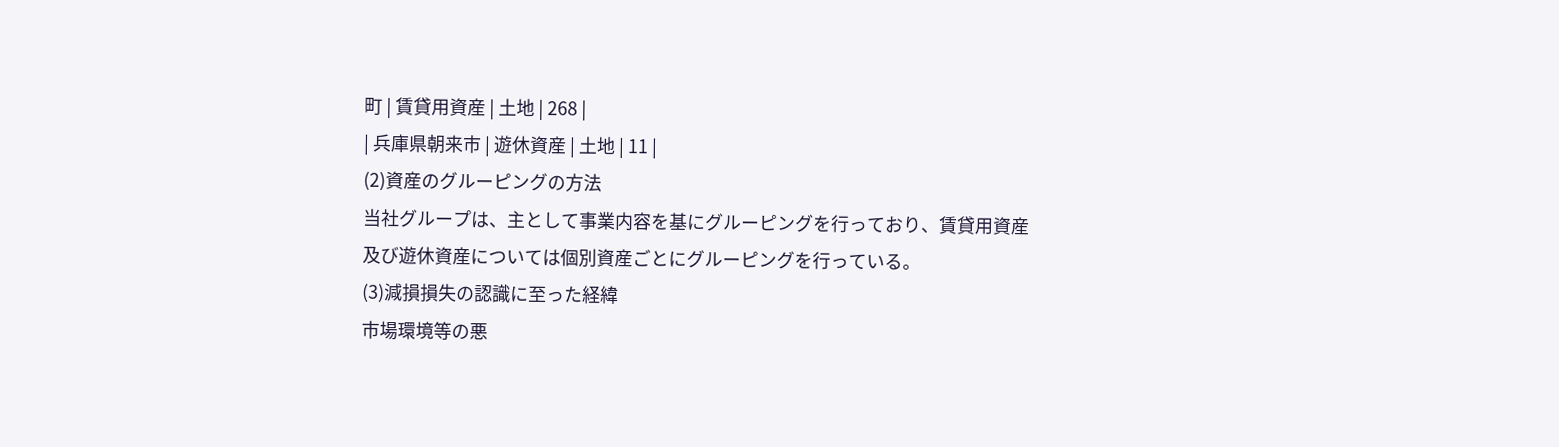町 | 賃貸用資産 | 土地 | 268 |
| 兵庫県朝来市 | 遊休資産 | 土地 | 11 |
(2)資産のグルーピングの方法
当社グループは、主として事業内容を基にグルーピングを行っており、賃貸用資産及び遊休資産については個別資産ごとにグルーピングを行っている。
(3)減損損失の認識に至った経緯
市場環境等の悪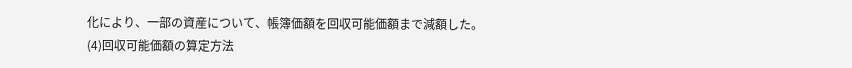化により、一部の資産について、帳簿価額を回収可能価額まで減額した。
(4)回収可能価額の算定方法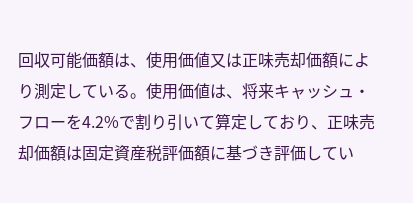回収可能価額は、使用価値又は正味売却価額により測定している。使用価値は、将来キャッシュ・フローを4.2%で割り引いて算定しており、正味売却価額は固定資産税評価額に基づき評価してい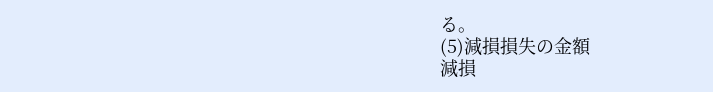る。
(5)減損損失の金額
減損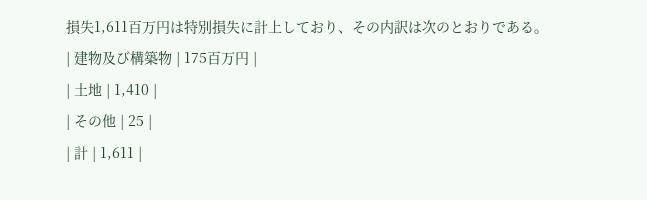損失1,611百万円は特別損失に計上しており、その内訳は次のとおりである。
| 建物及び構築物 | 175百万円 |
| 土地 | 1,410 |
| その他 | 25 |
| 計 | 1,611 |